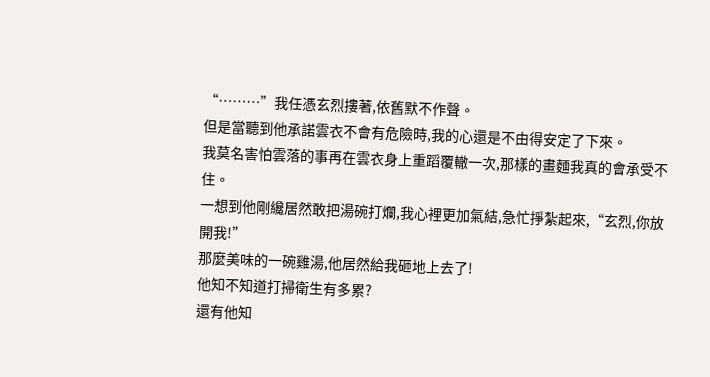“………”我任憑玄烈摟著,依舊默不作聲。
但是當聽到他承諾雲衣不會有危險時,我的心還是不由得安定了下來。
我莫名害怕雲落的事再在雲衣身上重蹈覆轍一次,那樣的畫麵我真的會承受不住。
一想到他剛纔居然敢把湯碗打爛,我心裡更加氣結,急忙掙紮起來,“玄烈,你放開我!”
那麼美味的一碗雞湯,他居然給我砸地上去了!
他知不知道打掃衛生有多累?
還有他知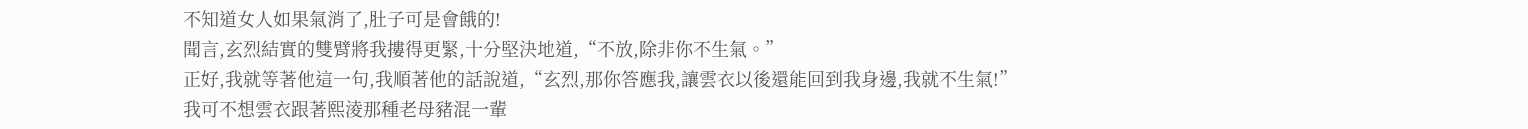不知道女人如果氣消了,肚子可是會餓的!
聞言,玄烈結實的雙臂將我摟得更緊,十分堅決地道,“不放,除非你不生氣。”
正好,我就等著他這一句,我順著他的話說道,“玄烈,那你答應我,讓雲衣以後還能回到我身邊,我就不生氣!”
我可不想雲衣跟著熙淩那種老母豬混一輩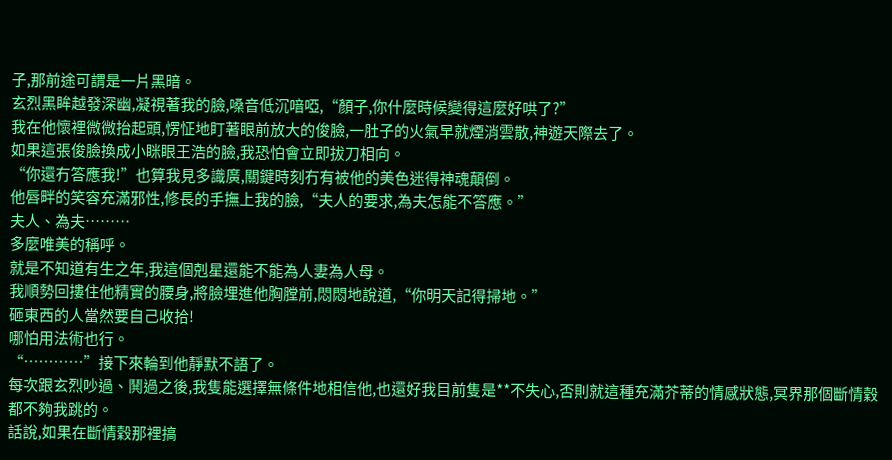子,那前途可謂是一片黑暗。
玄烈黑眸越發深幽,凝視著我的臉,嗓音低沉喑啞,“顏子,你什麼時候變得這麼好哄了?”
我在他懷裡微微抬起頭,愣怔地盯著眼前放大的俊臉,一肚子的火氣早就煙消雲散,神遊天際去了。
如果這張俊臉換成小眯眼王浩的臉,我恐怕會立即拔刀相向。
“你還冇答應我!”也算我見多識廣,關鍵時刻冇有被他的美色迷得神魂顛倒。
他唇畔的笑容充滿邪性,修長的手撫上我的臉,“夫人的要求,為夫怎能不答應。”
夫人、為夫………
多麼唯美的稱呼。
就是不知道有生之年,我這個剋星還能不能為人妻為人母。
我順勢回摟住他精實的腰身,將臉埋進他胸膛前,悶悶地說道,“你明天記得掃地。”
砸東西的人當然要自己收拾!
哪怕用法術也行。
“…………”接下來輪到他靜默不語了。
每次跟玄烈吵過、鬨過之後,我隻能選擇無條件地相信他,也還好我目前隻是**不失心,否則就這種充滿芥蒂的情感狀態,冥界那個斷情穀都不夠我跳的。
話說,如果在斷情穀那裡搞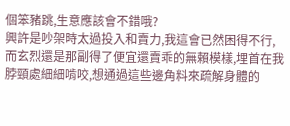個笨豬跳,生意應該會不錯哦?
興許是吵架時太過投入和賣力,我這會已然困得不行,而玄烈還是那副得了便宜還賣乖的無賴模樣,埋首在我脖頸處細細啃咬,想通過這些邊角料來疏解身體的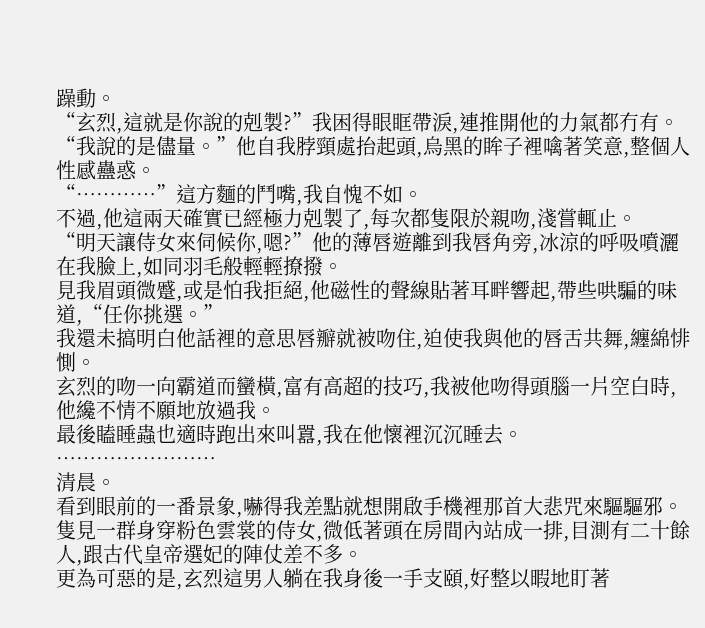躁動。
“玄烈,這就是你說的剋製?”我困得眼眶帶淚,連推開他的力氣都冇有。
“我說的是儘量。”他自我脖頸處抬起頭,烏黑的眸子裡噙著笑意,整個人性感蠱惑。
“…………”這方麵的鬥嘴,我自愧不如。
不過,他這兩天確實已經極力剋製了,每次都隻限於親吻,淺嘗輒止。
“明天讓侍女來伺候你,嗯?”他的薄唇遊離到我唇角旁,冰涼的呼吸噴灑在我臉上,如同羽毛般輕輕撩撥。
見我眉頭微蹙,或是怕我拒絕,他磁性的聲線貼著耳畔響起,帶些哄騙的味道,“任你挑選。”
我還未搞明白他話裡的意思唇瓣就被吻住,迫使我與他的唇舌共舞,纏綿悱惻。
玄烈的吻一向霸道而蠻橫,富有高超的技巧,我被他吻得頭腦一片空白時,他纔不情不願地放過我。
最後瞌睡蟲也適時跑出來叫囂,我在他懷裡沉沉睡去。
……………………
清晨。
看到眼前的一番景象,嚇得我差點就想開啟手機裡那首大悲咒來驅驅邪。
隻見一群身穿粉色雲裳的侍女,微低著頭在房間內站成一排,目測有二十餘人,跟古代皇帝選妃的陣仗差不多。
更為可惡的是,玄烈這男人躺在我身後一手支頤,好整以暇地盯著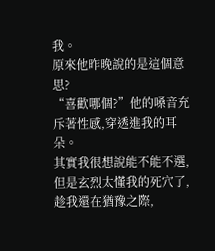我。
原來他昨晚說的是這個意思?
“喜歡哪個?”他的嗓音充斥著性感,穿透進我的耳朵。
其實我很想說能不能不選,但是玄烈太懂我的死穴了,趁我還在猶豫之際,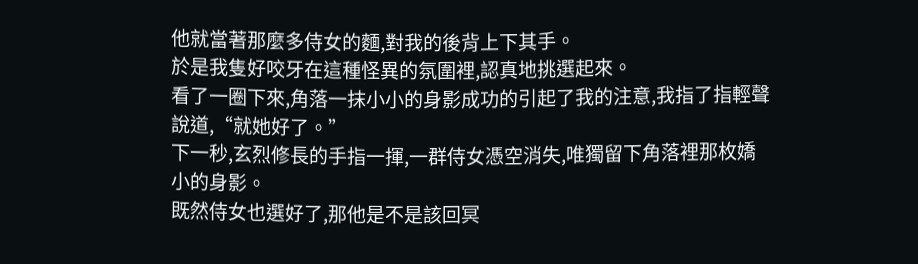他就當著那麼多侍女的麵,對我的後背上下其手。
於是我隻好咬牙在這種怪異的氛圍裡,認真地挑選起來。
看了一圈下來,角落一抹小小的身影成功的引起了我的注意,我指了指輕聲說道,“就她好了。”
下一秒,玄烈修長的手指一揮,一群侍女憑空消失,唯獨留下角落裡那枚嬌小的身影。
既然侍女也選好了,那他是不是該回冥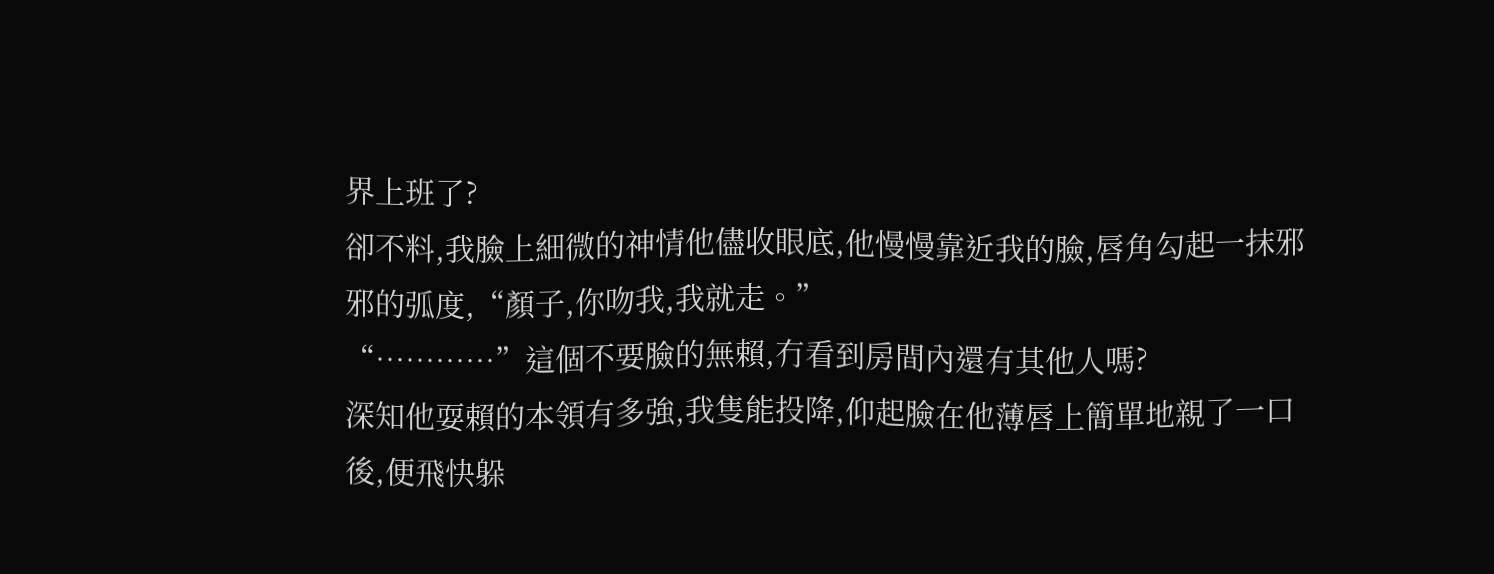界上班了?
卻不料,我臉上細微的神情他儘收眼底,他慢慢靠近我的臉,唇角勾起一抹邪邪的弧度,“顏子,你吻我,我就走。”
“…………”這個不要臉的無賴,冇看到房間內還有其他人嗎?
深知他耍賴的本領有多強,我隻能投降,仰起臉在他薄唇上簡單地親了一口後,便飛快躲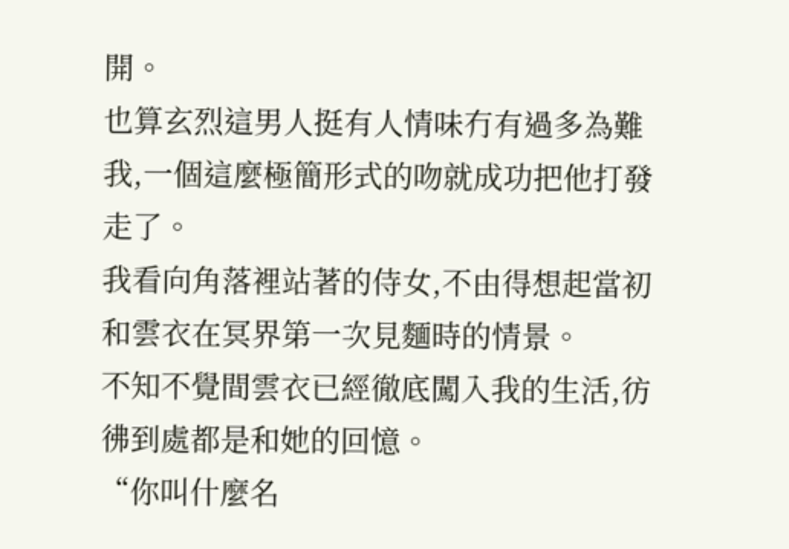開。
也算玄烈這男人挺有人情味冇有過多為難我,一個這麼極簡形式的吻就成功把他打發走了。
我看向角落裡站著的侍女,不由得想起當初和雲衣在冥界第一次見麵時的情景。
不知不覺間雲衣已經徹底闖入我的生活,彷彿到處都是和她的回憶。
“你叫什麼名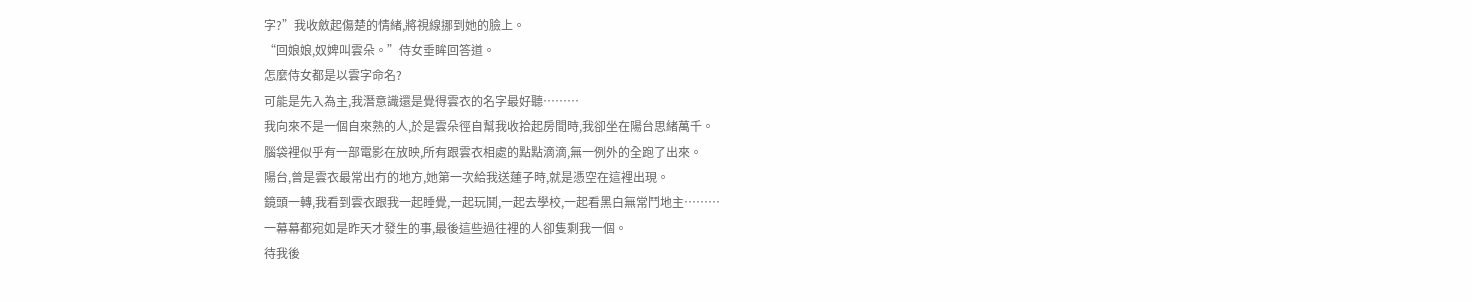字?”我收斂起傷楚的情緒,將視線挪到她的臉上。
“回娘娘,奴婢叫雲朵。”侍女垂眸回答道。
怎麼侍女都是以雲字命名?
可能是先入為主,我潛意識還是覺得雲衣的名字最好聽………
我向來不是一個自來熟的人,於是雲朵徑自幫我收拾起房間時,我卻坐在陽台思緒萬千。
腦袋裡似乎有一部電影在放映,所有跟雲衣相處的點點滴滴,無一例外的全跑了出來。
陽台,曾是雲衣最常出冇的地方,她第一次給我送蓮子時,就是憑空在這裡出現。
鏡頭一轉,我看到雲衣跟我一起睡覺,一起玩鬨,一起去學校,一起看黑白無常鬥地主………
一幕幕都宛如是昨天才發生的事,最後這些過往裡的人卻隻剩我一個。
待我後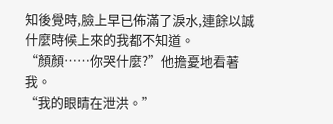知後覺時,臉上早已佈滿了淚水,連餘以誠什麼時候上來的我都不知道。
“顏顏……你哭什麼?”他擔憂地看著我。
“我的眼睛在泄洪。”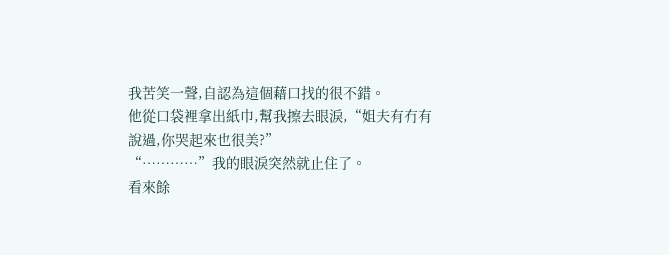我苦笑一聲,自認為這個藉口找的很不錯。
他從口袋裡拿出紙巾,幫我擦去眼淚,“姐夫有冇有說過,你哭起來也很美?”
“…………”我的眼淚突然就止住了。
看來餘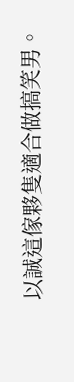以誠這傢夥隻適合做搞笑男。